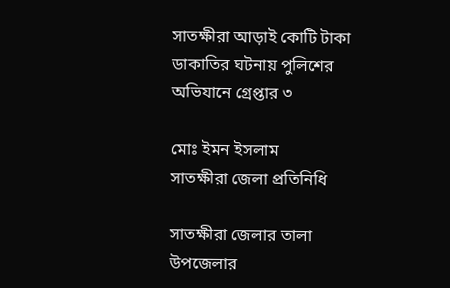সাতক্ষীরা আড়াই কোটি টাকা ডাকাতির ঘটনায় পুলিশের অভিযানে গ্রেপ্তার ৩

মোঃ ইমন ইসলাম
সাতক্ষীরা জেলা প্রতিনিধি

সাতক্ষীরা জেলার তালা উপজেলার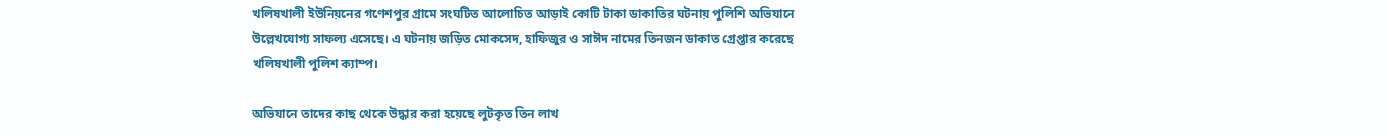খলিষখালী ইউনিয়নের গণেশপুর গ্রামে সংঘটিত আলোচিত আড়াই কোটি টাকা ডাকাতির ঘটনায় পুলিশি অভিযানে উল্লেখযোগ্য সাফল্য এসেছে। এ ঘটনায় জড়িত মোকসেদ, হাফিজুর ও সাঈদ নামের তিনজন ডাকাত গ্রেপ্তার করেছে খলিষখালী পুলিশ ক্যাম্প।

অভিযানে তাদের কাছ থেকে উদ্ধার করা হয়েছে লুটকৃত তিন লাখ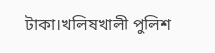টাকা।খলিষখালী পুলিশ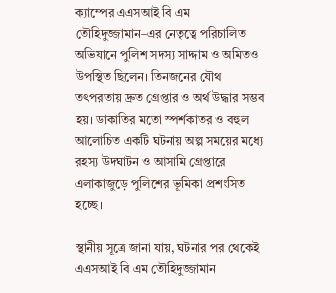ক্যাম্পের এএসআই বি এম তৌহিদুজ্জামান–এর নেতৃত্বে পরিচালিত অভিযানে পুলিশ সদস্য সাদ্দাম ও অমিতও উপস্থিত ছিলেন। তিনজনের যৌথ তৎপরতায় দ্রুত গ্রেপ্তার ও অর্থ উদ্ধার সম্ভব হয়। ডাকাতির মতো স্পর্শকাতর ও বহুল আলোচিত একটি ঘটনায় অল্প সময়ের মধ্যে রহস্য উদঘাটন ও আসামি গ্রেপ্তারে এলাকাজুড়ে পুলিশের ভূমিকা প্রশংসিত হচ্ছে।

স্থানীয় সূত্রে জানা যায়, ঘটনার পর থেকেই এএসআই বি এম তৌহিদুজ্জামান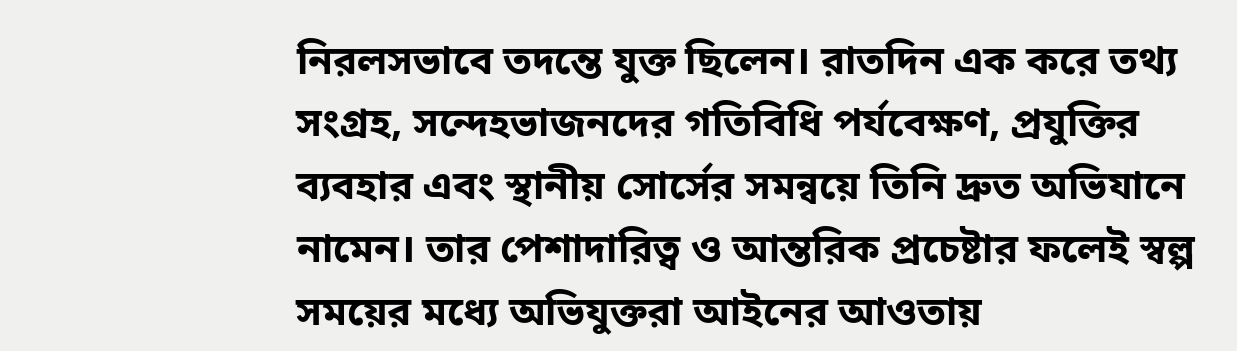নিরলসভাবে তদন্তে যুক্ত ছিলেন। রাতদিন এক করে তথ্য সংগ্রহ, সন্দেহভাজনদের গতিবিধি পর্যবেক্ষণ, প্রযুক্তির ব্যবহার এবং স্থানীয় সোর্সের সমন্বয়ে তিনি দ্রুত অভিযানে নামেন। তার পেশাদারিত্ব ও আন্তরিক প্রচেষ্টার ফলেই স্বল্প সময়ের মধ্যে অভিযুক্তরা আইনের আওতায়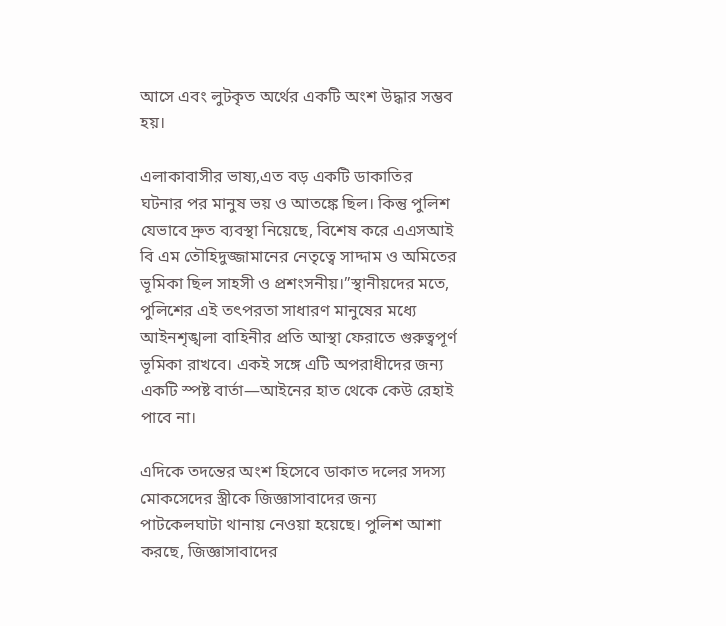আসে এবং লুটকৃত অর্থের একটি অংশ উদ্ধার সম্ভব হয়।

এলাকাবাসীর ভাষ্য,এত বড় একটি ডাকাতির ঘটনার পর মানুষ ভয় ও আতঙ্কে ছিল। কিন্তু পুলিশ যেভাবে দ্রুত ব্যবস্থা নিয়েছে, বিশেষ করে এএসআই বি এম তৌহিদুজ্জামানের নেতৃত্বে সাদ্দাম ও অমিতের ভূমিকা ছিল সাহসী ও প্রশংসনীয়।”স্থানীয়দের মতে, পুলিশের এই তৎপরতা সাধারণ মানুষের মধ্যে আইনশৃঙ্খলা বাহিনীর প্রতি আস্থা ফেরাতে গুরুত্বপূর্ণ ভূমিকা রাখবে। একই সঙ্গে এটি অপরাধীদের জন্য একটি স্পষ্ট বার্তা—আইনের হাত থেকে কেউ রেহাই পাবে না।

এদিকে তদন্তের অংশ হিসেবে ডাকাত দলের সদস্য মোকসেদের স্ত্রীকে জিজ্ঞাসাবাদের জন্য পাটকেলঘাটা থানায় নেওয়া হয়েছে। পুলিশ আশা করছে, জিজ্ঞাসাবাদের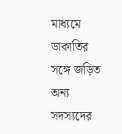মাধ্যমে ডাকাতির সঙ্গে জড়িত অন্য সদস্যদের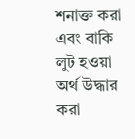শনাক্ত করা এবং বাকি লুট হওয়া অর্থ উদ্ধার করা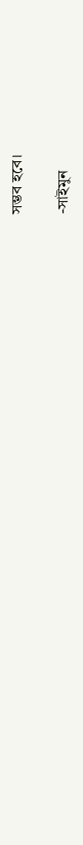সম্ভব হবে।

-সাইমুন